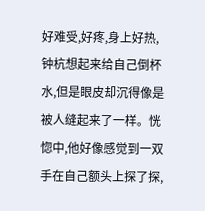好难受,好疼,身上好热,钟杭想起来给自己倒杯水,但是眼皮却沉得像是被人缝起来了一样。恍惚中,他好像感觉到一双手在自己额头上探了探,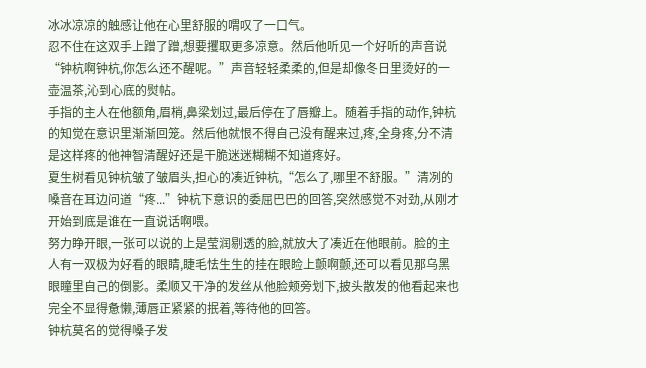冰冰凉凉的触感让他在心里舒服的喟叹了一口气。
忍不住在这双手上蹭了蹭,想要攫取更多凉意。然后他听见一个好听的声音说“钟杭啊钟杭,你怎么还不醒呢。”声音轻轻柔柔的,但是却像冬日里烫好的一壶温茶,沁到心底的熨帖。
手指的主人在他额角,眉梢,鼻梁划过,最后停在了唇瓣上。随着手指的动作,钟杭的知觉在意识里渐渐回笼。然后他就恨不得自己没有醒来过,疼,全身疼,分不清是这样疼的他神智清醒好还是干脆迷迷糊糊不知道疼好。
夏生树看见钟杭皱了皱眉头,担心的凑近钟杭,“怎么了,哪里不舒服。”清冽的嗓音在耳边问道“疼...”钟杭下意识的委屈巴巴的回答,突然感觉不对劲,从刚才开始到底是谁在一直说话啊喂。
努力睁开眼,一张可以说的上是莹润剔透的脸,就放大了凑近在他眼前。脸的主人有一双极为好看的眼睛,睫毛怯生生的挂在眼睑上颤啊颤,还可以看见那乌黑眼瞳里自己的倒影。柔顺又干净的发丝从他脸颊旁划下,披头散发的他看起来也完全不显得惫懒,薄唇正紧紧的抿着,等待他的回答。
钟杭莫名的觉得嗓子发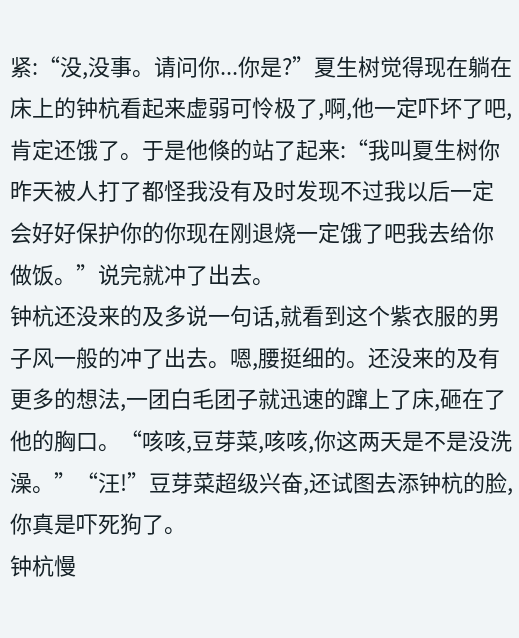紧:“没,没事。请问你...你是?”夏生树觉得现在躺在床上的钟杭看起来虚弱可怜极了,啊,他一定吓坏了吧,肯定还饿了。于是他倏的站了起来:“我叫夏生树你昨天被人打了都怪我没有及时发现不过我以后一定会好好保护你的你现在刚退烧一定饿了吧我去给你做饭。”说完就冲了出去。
钟杭还没来的及多说一句话,就看到这个紫衣服的男子风一般的冲了出去。嗯,腰挺细的。还没来的及有更多的想法,一团白毛团子就迅速的蹿上了床,砸在了他的胸口。“咳咳,豆芽菜,咳咳,你这两天是不是没洗澡。”“汪!”豆芽菜超级兴奋,还试图去添钟杭的脸,你真是吓死狗了。
钟杭慢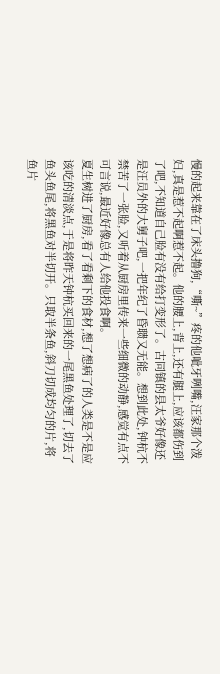慢的起来靠在了床头撸狗,“嘶~”疼的他呲牙咧嘴,汪家那个泼妇,真是惹不起啊惹不起。他的腰上,背上,还有腿上,应该都伤到了吧,不知道自己脸有没有给打变形了。古同镇的县太爷好像还是汪员外的大舅子吧,一把年纪了昏聩又无能。想到此处,钟杭不禁苦了一张脸,又听着从厨房里传来一些细微的动静,感觉有点不可言说,最近好像总有人给他投食啊。
夏生树进了厨房,看了看剩下的食材,想了想病了的人类是不是应该吃的清淡点,于是将昨天钟杭买回来的一尾黑鱼处理了,切去了鱼头鱼尾,将黑鱼对半切开。只取半条鱼,斜刀切成均匀的片,将鱼片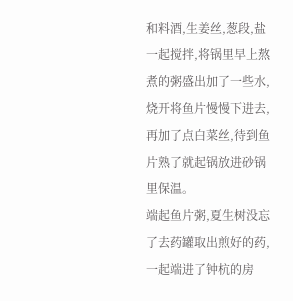和料酒,生姜丝,葱段,盐一起搅拌,将锅里早上熬煮的粥盛出加了一些水,烧开将鱼片慢慢下进去,再加了点白菜丝,待到鱼片熟了就起锅放进砂锅里保温。
端起鱼片粥,夏生树没忘了去药罐取出煎好的药,一起端进了钟杭的房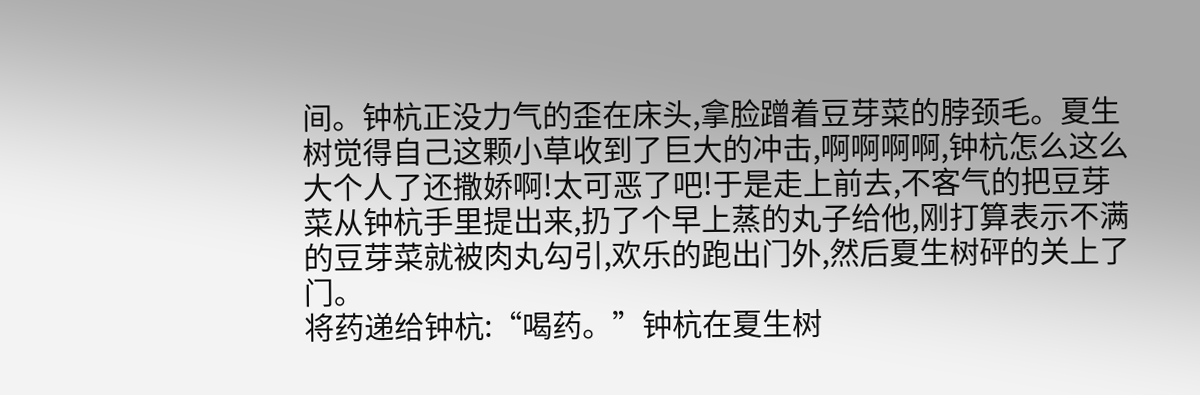间。钟杭正没力气的歪在床头,拿脸蹭着豆芽菜的脖颈毛。夏生树觉得自己这颗小草收到了巨大的冲击,啊啊啊啊,钟杭怎么这么大个人了还撒娇啊!太可恶了吧!于是走上前去,不客气的把豆芽菜从钟杭手里提出来,扔了个早上蒸的丸子给他,刚打算表示不满的豆芽菜就被肉丸勾引,欢乐的跑出门外,然后夏生树砰的关上了门。
将药递给钟杭:“喝药。”钟杭在夏生树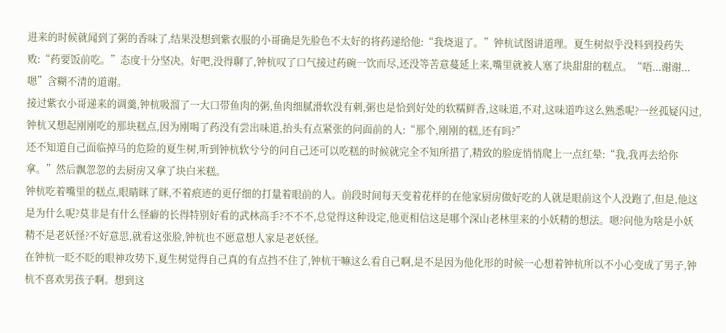进来的时候就闻到了粥的香味了,结果没想到紫衣服的小哥确是先脸色不太好的将药递给他:“我烧退了。”钟杭试图讲道理。夏生树似乎没料到投药失败:“药要饭前吃。”态度十分坚决。好吧,没得聊了,钟杭叹了口气接过药碗一饮而尽,还没等苦意蔓延上来,嘴里就被人塞了块甜甜的糕点。“唔...谢谢...嗯”含糊不清的道谢。
接过紫衣小哥递来的调羹,钟杭吸溜了一大口带鱼肉的粥,鱼肉细腻滑软没有刺,粥也是恰到好处的软糯鲜香,这味道,不对,这味道咋这么熟悉呢?一丝孤疑闪过,钟杭又想起刚刚吃的那块糕点,因为刚喝了药没有尝出味道,抬头有点紧张的问面前的人:“那个,刚刚的糕,还有吗?”
还不知道自己面临掉马的危险的夏生树,听到钟杭软兮兮的问自己还可以吃糕的时候就完全不知所措了,精致的脸庞悄悄爬上一点红晕:“我,我再去给你拿。”然后飘忽忽的去厨房又拿了块白米糕。
钟杭吃着嘴里的糕点,眼睛眯了眯,不着痕迹的更仔细的打量着眼前的人。前段时间每天变着花样的在他家厨房做好吃的人就是眼前这个人没跑了,但是,他这是为什么呢?莫非是有什么怪癖的长得特别好看的武林高手?不不不,总觉得这种设定,他更相信这是哪个深山老林里来的小妖精的想法。嗯?问他为啥是小妖精不是老妖怪?不好意思,就看这张脸,钟杭也不愿意想人家是老妖怪。
在钟杭一眨不眨的眼神攻势下,夏生树觉得自己真的有点挡不住了,钟杭干嘛这么看自己啊,是不是因为他化形的时候一心想着钟杭所以不小心变成了男子,钟杭不喜欢男孩子啊。想到这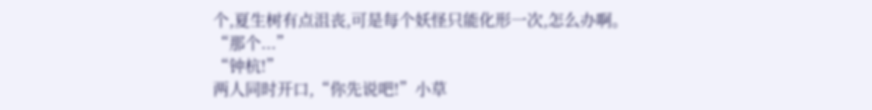个,夏生树有点沮丧,可是每个妖怪只能化形一次,怎么办啊。
“那个...”
“钟杭!”
两人同时开口,“你先说吧!”小草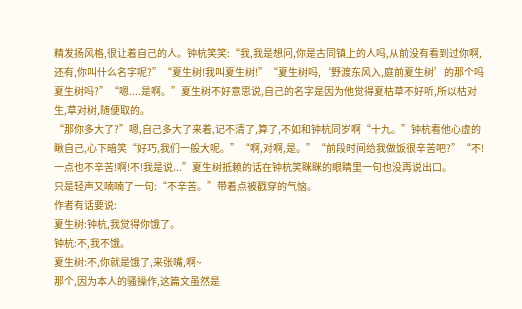精发扬风格,很让着自己的人。钟杭笑笑:“我,我是想问,你是古同镇上的人吗,从前没有看到过你啊,还有,你叫什么名字呢?”“夏生树!我叫夏生树!”“夏生树吗,‘野渡东风入,庭前夏生树’的那个吗夏生树吗?”“嗯....是啊。”夏生树不好意思说,自己的名字是因为他觉得夏枯草不好听,所以枯对生,草对树,随便取的。
“那你多大了?”嗯,自己多大了来着,记不清了,算了,不如和钟杭同岁啊“十九。”钟杭看他心虚的瞅自己,心下暗笑“好巧,我们一般大呢。”“啊,对啊,是。”“前段时间给我做饭很辛苦吧?”“不!一点也不辛苦!啊!不!我是说...”夏生树抵赖的话在钟杭笑眯眯的眼睛里一句也没再说出口。
只是轻声又喃喃了一句:“不辛苦。”带着点被戳穿的气恼。
作者有话要说:
夏生树:钟杭,我觉得你饿了。
钟杭:不,我不饿。
夏生树:不,你就是饿了,来张嘴,啊~
那个,因为本人的骚操作,这篇文虽然是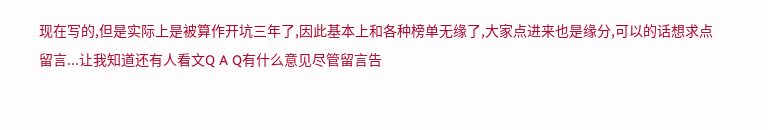现在写的,但是实际上是被算作开坑三年了,因此基本上和各种榜单无缘了,大家点进来也是缘分,可以的话想求点留言...让我知道还有人看文Q A Q有什么意见尽管留言告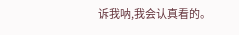诉我呐,我会认真看的。